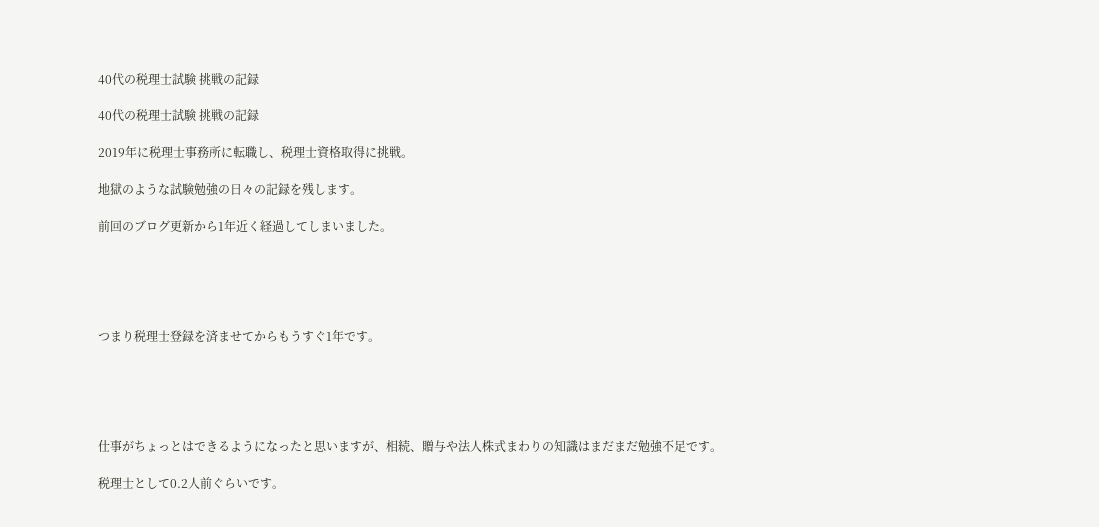40代の税理士試験 挑戦の記録

40代の税理士試験 挑戦の記録

2019年に税理士事務所に転職し、税理士資格取得に挑戦。

地獄のような試験勉強の日々の記録を残します。

前回のブログ更新から1年近く経過してしまいました。





つまり税理士登録を済ませてからもうすぐ1年です。





仕事がちょっとはできるようになったと思いますが、相続、贈与や法人株式まわりの知識はまだまだ勉強不足です。

税理士として0.2人前ぐらいです。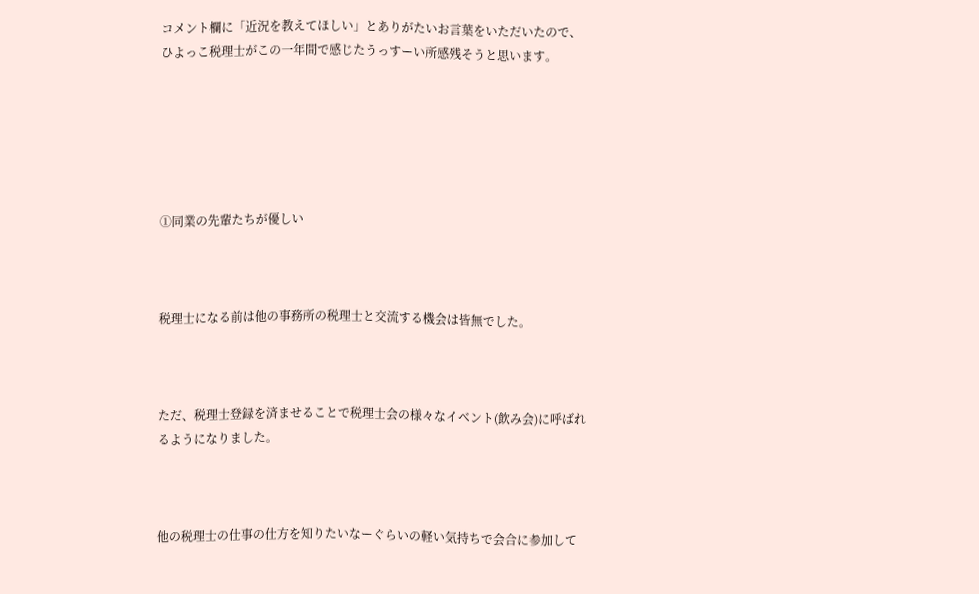コメント欄に「近況を教えてほしい」とありがたいお言葉をいただいたので、ひよっこ税理士がこの一年間で感じたうっすーい所感残そうと思います。






①同業の先輩たちが優しい



税理士になる前は他の事務所の税理士と交流する機会は皆無でした。



ただ、税理士登録を済ませることで税理士会の様々なイベント(飲み会)に呼ばれるようになりました。



他の税理士の仕事の仕方を知りたいなーぐらいの軽い気持ちで会合に参加して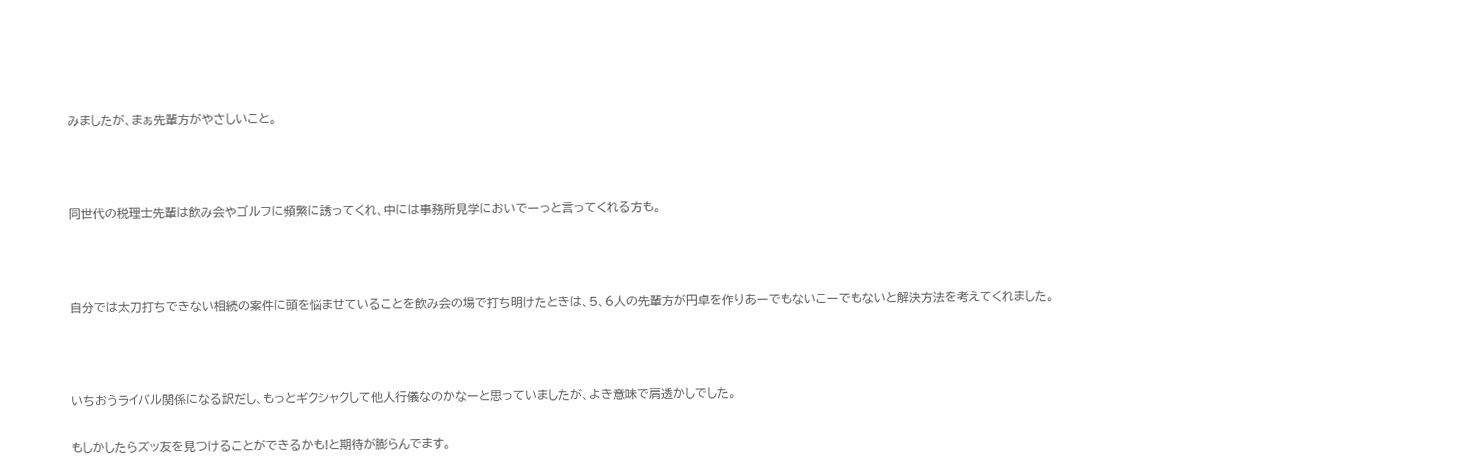みましたが、まぁ先輩方がやさしいこと。



同世代の税理士先輩は飲み会やゴルフに頻繁に誘ってくれ、中には事務所見学においでーっと言ってくれる方も。



自分では太刀打ちできない相続の案件に頭を悩ませていることを飲み会の場で打ち明けたときは、5、6人の先輩方が円卓を作りあーでもないこーでもないと解決方法を考えてくれました。



いちおうライバル関係になる訳だし、もっとギクシャクして他人行儀なのかなーと思っていましたが、よき意味で肩透かしでした。

もしかしたらズッ友を見つけることができるかも!と期待が膨らんでます。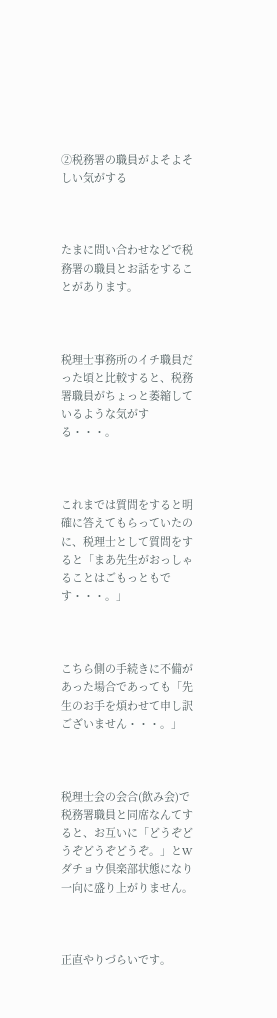②税務署の職員がよそよそしい気がする



たまに問い合わせなどで税務署の職員とお話をすることがあります。



税理士事務所のイチ職員だった頃と比較すると、税務署職員がちょっと萎縮しているような気がする・・・。



これまでは質問をすると明確に答えてもらっていたのに、税理士として質問をすると「まあ先生がおっしゃることはごもっともです・・・。」



こちら側の手続きに不備があった場合であっても「先生のお手を煩わせて申し訳ございません・・・。」



税理士会の会合(飲み会)で税務署職員と同席なんてすると、お互いに「どうぞどうぞどうぞどうぞ。」とWダチョウ倶楽部状態になり一向に盛り上がりません。



正直やりづらいです。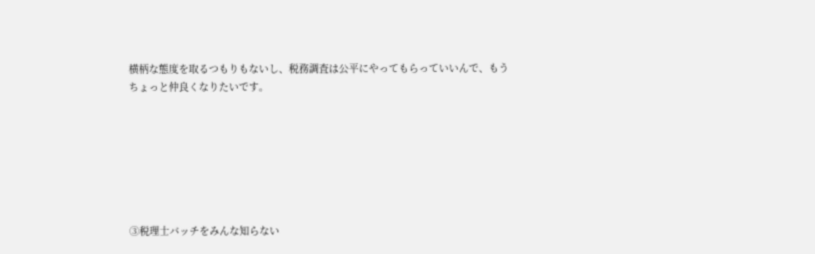横柄な態度を取るつもりもないし、税務調査は公平にやってもらっていいんで、もうちょっと仲良くなりたいです。







③税理士バッチをみんな知らない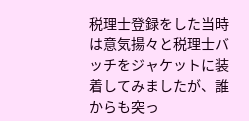税理士登録をした当時は意気揚々と税理士バッチをジャケットに装着してみましたが、誰からも突っ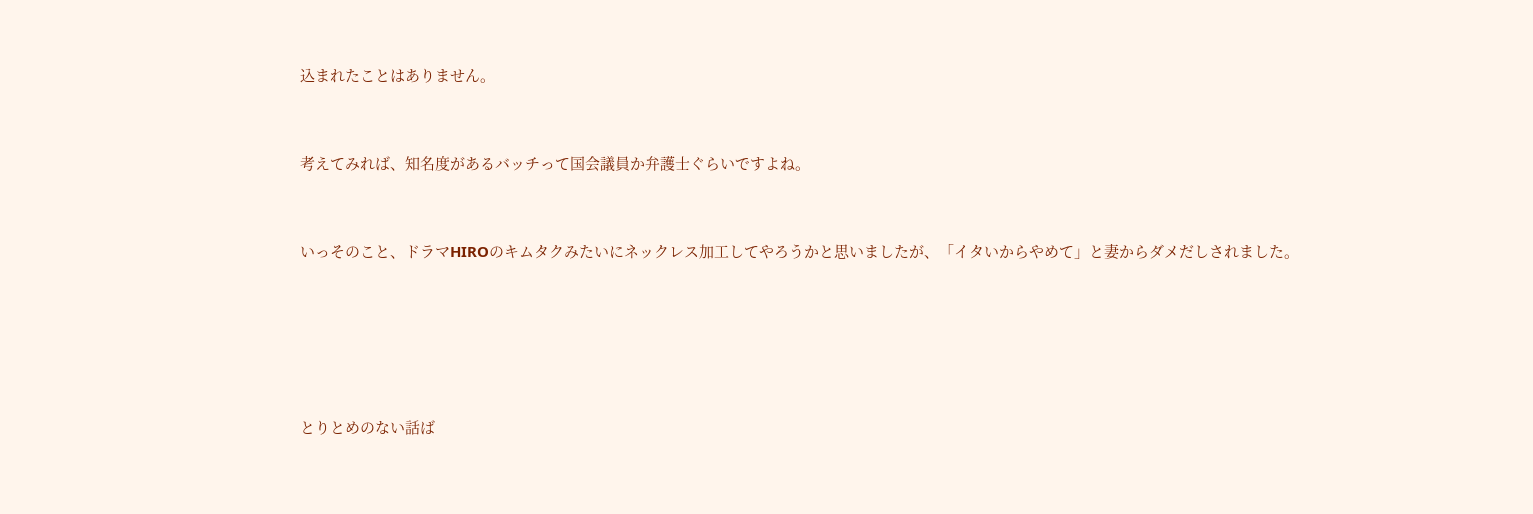込まれたことはありません。



考えてみれば、知名度があるバッチって国会議員か弁護士ぐらいですよね。



いっそのこと、ドラマHIROのキムタクみたいにネックレス加工してやろうかと思いましたが、「イタいからやめて」と妻からダメだしされました。







とりとめのない話ば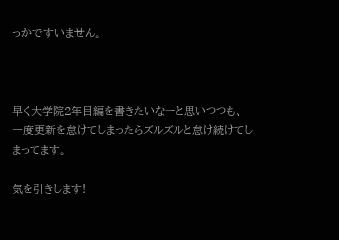っかですいません。



早く大学院2年目編を書きたいなーと思いつつも、一度更新を怠けてしまったらズルズルと怠け続けてしまってます。

気を引きします!